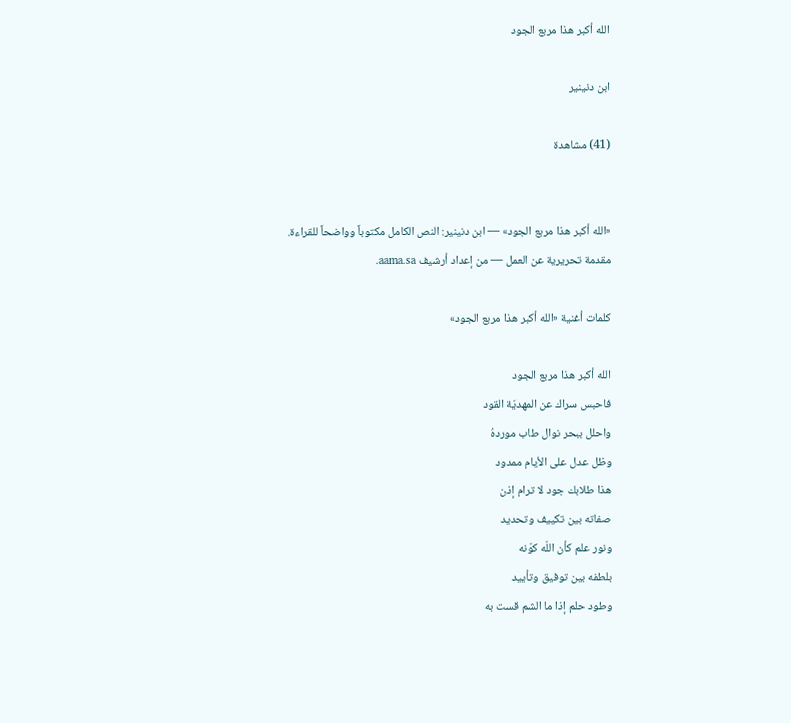الله أكبر هذا مربع الجود

ابن دنينير

(41) مشاهدة


«الله أكبر هذا مربع الجود» — ابن دنينير: النص الكامل مكتوباً وواضحاً للقراءة.
مقدمة تحريرية عن العمل — من إعداد أرشيف aama.sa.

كلمات أغنية «الله أكبر هذا مربع الجود»

الله أكبر هذا مربع الجود
فاحبس سراك عن المهديّة القود
واحلل ببحر نوال طاب موردهُ
وظل عدل على الأيام ممدود
هذا طلابك جود لا ترام إذن
صفاته بين تكييف وتحديد
ونور علم كأن اللّه كوّنه
بلطفه بين توفيق وتأييد
وطود حلم إذا ما الشم قست به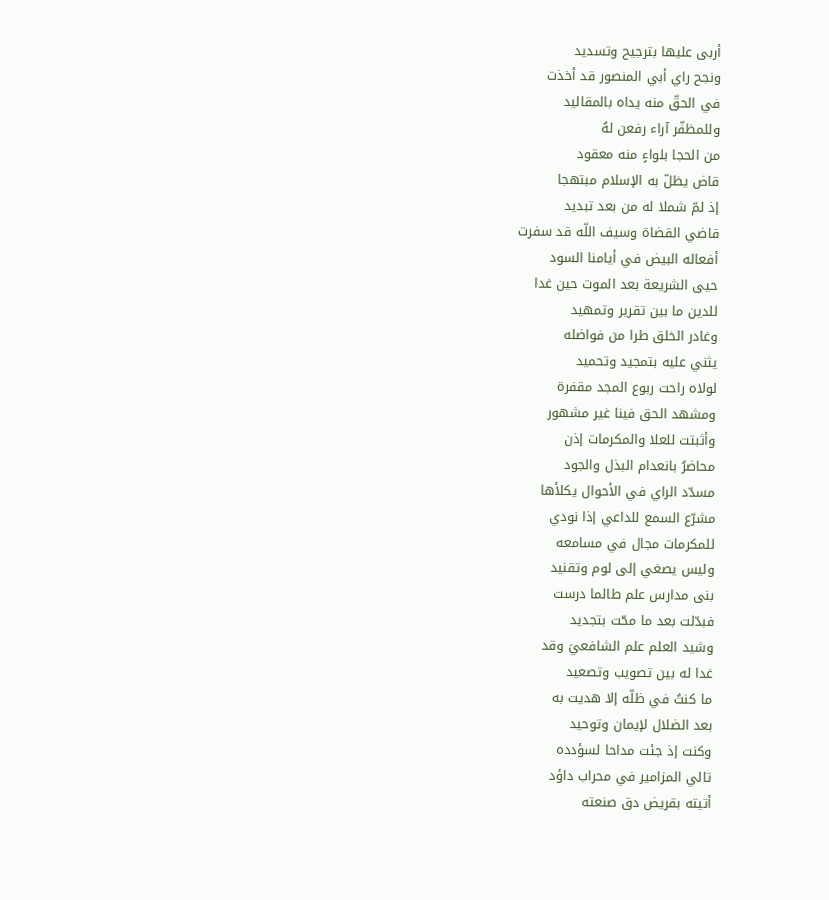أربى عليها بترجيح وتسديد
ونجح راي أبي المنصور قد أخذت
في الحقّ منه يداه بالمقاليد
وللمظفّر آراء رفعن لهُ
من الحجا بلواءٍ منه معقود
قاض يظلّ به الإسلام مبتهجا
إذ لمّ شملا له من بعد تبديد
قاضي القضاة وسيف اللّه قد سفرت
أفعاله البيض في أيامنا السود
حيى الشريعة بعد الموت حين غدا
للدين ما بين تقرير وتمهيد
وغادر الخلق طرا من فواضله
يثني عليه بتمجيد وتحميد
لولاه راحت ربوع المجد مقفرة
ومشهد الحق فينا غير مشهور
وأثبتت للعلا والمكرمات إذن
محاضرُ بانعدام البذل والجود
مسدّد الراي في الأحوال يكلأها
مشرّع السمع للداعي إذا نودي
للمكرمات مجال في مسامعه
وليس يصغي إلى لوم وتقنيد
بنى مدارس علم طالما درست
فبدّلت بعد ما محّت بتجديد
وشيد العلم علم الشافعيَ وقد
غدا له بين تصويب وتصعيد
ما كنتُ في ظلّه إلا هديت به
بعد الضلال لإيمان وتوحيد
وكنت إذ جئت مداحا لسؤدده
تالي المزامير في محراب داؤد
أتيته بقريض دق صنعته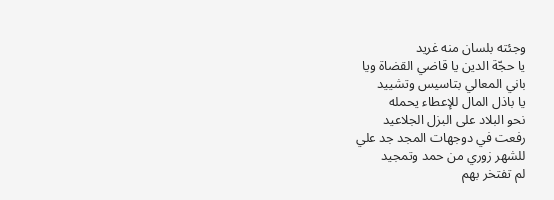وجئته بلسان منه غريد
يا حجّة الدين يا قاضي القضاة ويا
باني المعالي بتاسيس وتشييد
يا باذل المال للإعطاء يحمله
نحو البلاد على البزل الجلاعيد
رفعت في دوجهات المجد جد علي
للشهر زوري من حمد وتمجيد
لم تفتخر بهم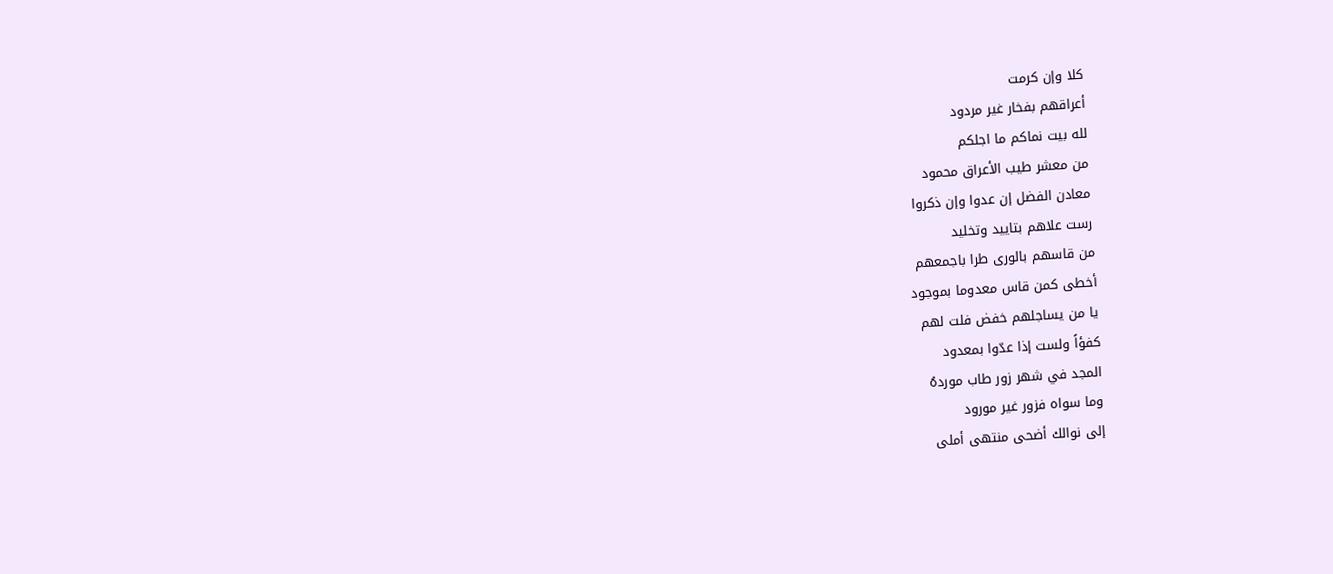كلا وإن كرمت
أعراقهم بفخار غير مردود
لله بيت نماكم ما اجلكم
من معشر طيب الأعراق محمود
معادن الفضل إن عدوا وإن ذكروا
رست علاهم بتاييد وتخليد
من قاسهم بالورى طرا باجمعهم
أخطى كمن قاس معدوما بموجود
يا من يساجلهم خفض فلت لهم
كفؤاً ولست إذا عدّوا بمعدود
المجد في شهر زور طاب موردهُ
وما سواه فزور غير مورود
إلى نوالك أضحى منتهى أملى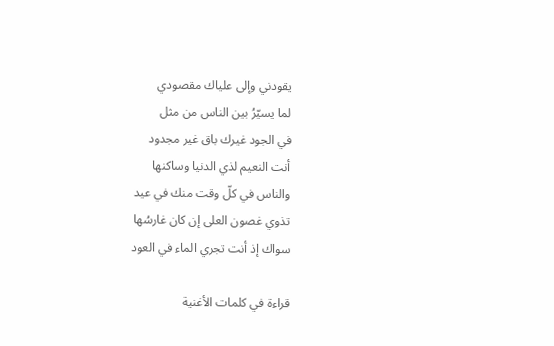يقودني وإلى علياك مقصودي
لما يسيّرُ بين الناس من مثل
في الجود غيرك باق غير مجدود
أنت النعيم لذي الدنيا وساكنها
والناس في كلّ وقت منك في عيد
تذوي غصون العلى إن كان غارسُها
سواك إذ أنت تجري الماء في العود

قراءة في كلمات الأغنية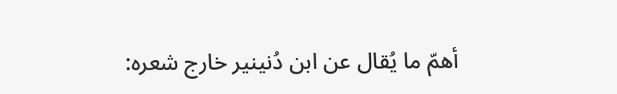أهمّ ما يُقال عن ابن دُنينير خارج شعره: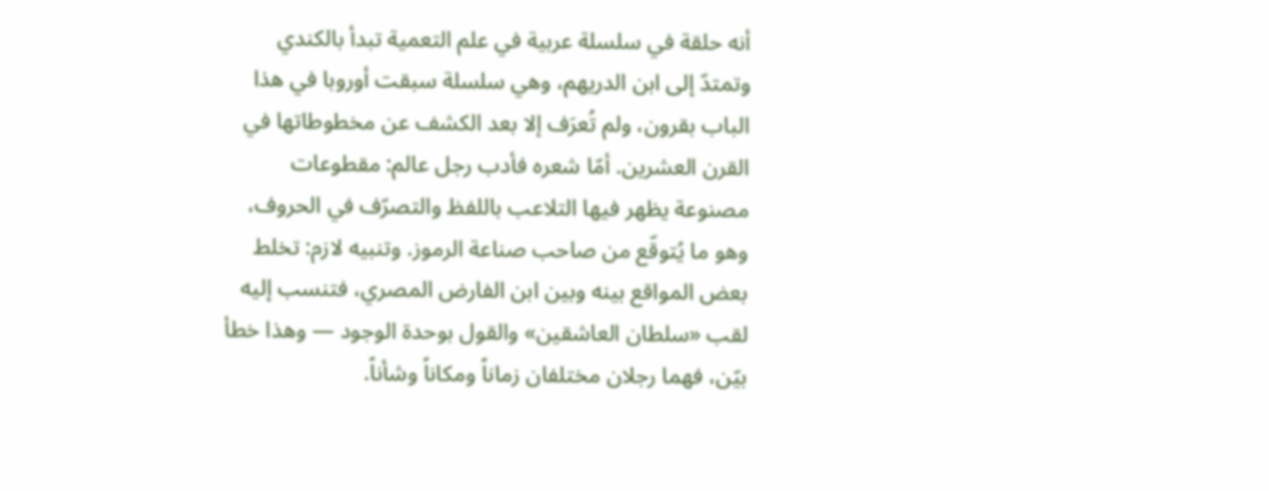أنه حلقة في سلسلة عربية في علم التعمية تبدأ بالكندي وتمتدّ إلى ابن الدريهم، وهي سلسلة سبقت أوروبا في هذا الباب بقرون، ولم تُعرَف إلا بعد الكشف عن مخطوطاتها في القرن العشرين. أمّا شعره فأدب رجل عالم: مقطوعات مصنوعة يظهر فيها التلاعب باللفظ والتصرّف في الحروف، وهو ما يُتوقّع من صاحب صناعة الرموز. وتنبيه لازم: تخلط بعض المواقع بينه وبين ابن الفارض المصري، فتنسب إليه لقب «سلطان العاشقين» والقول بوحدة الوجود — وهذا خطأ بيّن، فهما رجلان مختلفان زماناً ومكاناً وشأناً.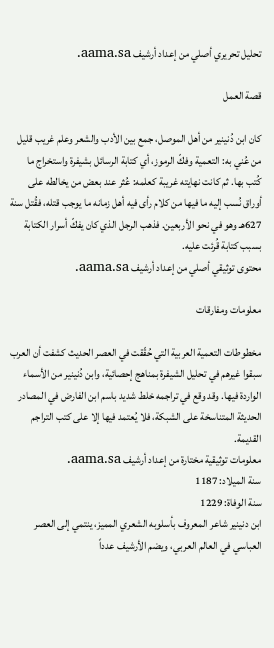تحليل تحريري أصلي من إعداد أرشيف aama.sa.

قصة العمل

كان ابن دُنينير من أهل الموصل، جمع بين الأدب والشعر وعلم غريب قليل من عُني به: التعمية وفكّ الرموز، أي كتابة الرسائل بشيفرة واستخراج ما كُتب بها. ثم كانت نهايته غريبة كعلمه: عُثر عند بعض من يخالطه على أوراق نُسب إليه ما فيها من كلام رأى فيه أهل زمانه ما يوجب قتله، فقُتل سنة 627هـ وهو في نحو الأربعين. فذهب الرجل الذي كان يفكّ أسرار الكتابة بسبب كتابة قُرئت عليه.
محتوى توثيقي أصلي من إعداد أرشيف aama.sa.

معلومات ومفارقات

مخطوطات التعمية العربية التي حُقّقت في العصر الحديث كشفت أن العرب سبقوا غيرهم في تحليل الشيفرة بمناهج إحصائية، وابن دُنينير من الأسماء الواردة فيها. وقد وقع في تراجمه خلط شديد باسم ابن الفارض في المصادر الحديثة المتناسخة على الشبكة، فلا يُعتمد فيها إلا على كتب التراجم القديمة.
معلومات توثيقية مختارة من إعداد أرشيف aama.sa.
سنة الميلاد: 1187
سنة الوفاة: 1229
ابن دنينير شاعر المعروف بأسلوبه الشعري المميز، ينتمي إلى العصر العباسي في العالم العربي، ويضم الأرشيف عدداً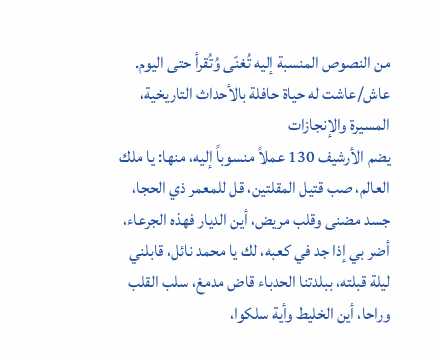من النصوص المنسبة إليه تُغنّى وُتُقرأ حتى اليوم. عاش/عاشت له حياة حافلة بالأحداث التاريخية،
المسيرة والإنجازات
يضم الأرشيف 130 عملاً منسوباً إليه، منها: يا ملك العالم، صب قتيل المقلتين، قل للمعمر ذي الحجا، جسد مضنى وقلب مريض، أين الديار فهذه الجرعاء، أضر بي إذا جد في كعبه، لك يا محمد نائل، قابلني ليلة قبلته، ببلدتنا الحدباء قاض مدمغ، سلب القلب وراحا، أين الخليط وأية سلكوا،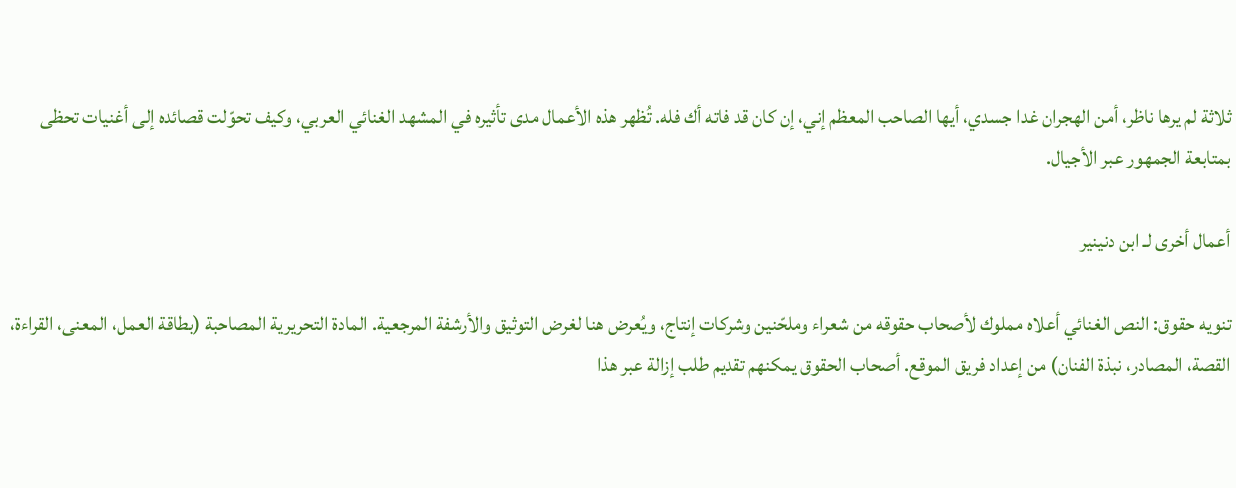ثلاثة لم يرها ناظر، أمن الهجران غدا جسدي، أيها الصاحب المعظم إني، إن كان قد فاته أك فله. تُظهر هذه الأعمال مدى تأثيره في المشهد الغنائي العربي، وكيف تحوّلت قصائده إلى أغنيات تحظى بمتابعة الجمهور عبر الأجيال.

أعمال أخرى لـ ابن دنينير

تنويه حقوق: النص الغنائي أعلاه مملوك لأصحاب حقوقه من شعراء وملحّنين وشركات إنتاج، ويُعرض هنا لغرض التوثيق والأرشفة المرجعية. المادة التحريرية المصاحبة (بطاقة العمل، المعنى، القراءة، القصة، المصادر، نبذة الفنان) من إعداد فريق الموقع. أصحاب الحقوق يمكنهم تقديم طلب إزالة عبر هذا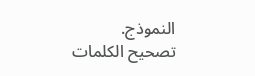النموذج.
تصحيح الكلمات